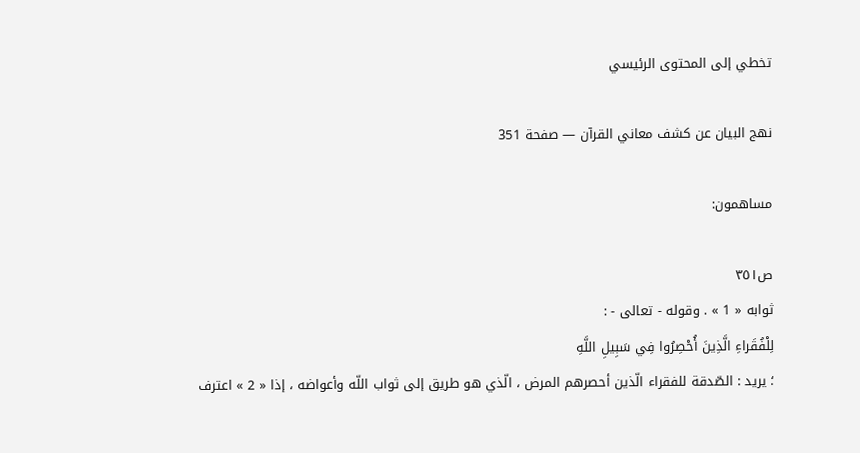تخطي إلى المحتوى الرئيسي

نهج البيان عن كشف معاني القرآن — صفحة 351

مساهمون:

ص٣٥١
ثوابه « 1 » . وقوله - تعالى - :
لِلْفُقَراءِ الَّذِينَ أُحْصِرُوا فِي سَبِيلِ اللَّهِ
؛ يريد : الصّدقة للفقراء الّذين أحصرهم المرض ، الّذي هو طريق إلى ثواب اللّه وأعواضه ، إذا « 2 » اعترف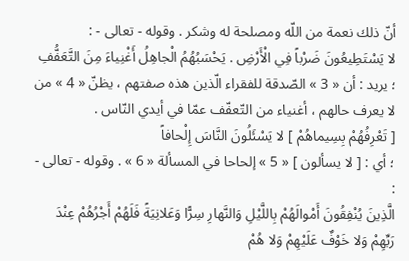أنّ ذلك نعمة من اللّه ومصلحة له وشكر . وقوله - تعالى - :
لا يَسْتَطِيعُونَ ضَرْباً فِي الْأَرْضِ . يَحْسَبُهُمُ الْجاهِلُ أَغْنِياءَ مِنَ التَّعَفُّفِ
؛ يريد : أن « 3 » الصّدقة للفقراء الّذين هذه صفتهم ، يظنّ « 4 » من لا يعرف حالهم ، أغنياء من التّعفّف عمّا في أيدي النّاس .
[ تَعْرِفُهُمْ بِسِيماهُمْ ] لا يَسْئَلُونَ النَّاسَ إِلْحافاً
؛ أي : [ لا يسألون ] « 5 » إلحاحا في المسألة « 6 » . وقوله - تعالى - :
الَّذِينَ يُنْفِقُونَ أَمْوالَهُمْ بِاللَّيْلِ وَالنَّهارِ سِرًّا وَعَلانِيَةً فَلَهُمْ أَجْرُهُمْ عِنْدَ رَبِّهِمْ وَلا خَوْفٌ عَلَيْهِمْ وَلا هُمْ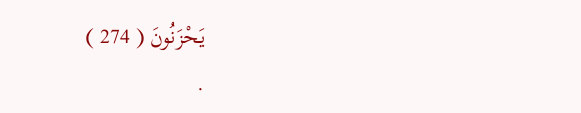يَحْزَنُونَ ( 274 )
.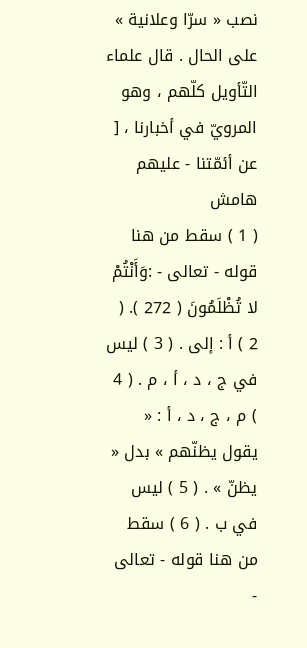نصب « سرّا وعلانية » على الحال . قال علماء التّأويل كلّهم ، وهو المرويّ في أخبارنا ، [ عن أئمّتنا - عليهم
هامش
( 1 ) سقط من هنا قوله - تعالى - :وَأَنْتُمْ لا تُظْلَمُونَ ( 272 ). ( 2 ) أ : إلى . ( 3 ) ليس في ج ، د ، أ ، م . ( 4 ) م ، ج ، د ، أ : « يقول يظنّهم » بدل « يظنّ » . ( 5 ) ليس في ب . ( 6 ) سقط من هنا قوله - تعالى -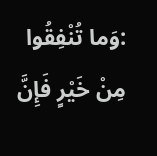:وَما تُنْفِقُوا مِنْ خَيْرٍ فَإِنَّ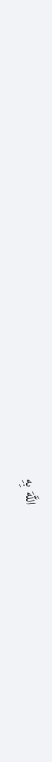اللَّهَ بِهِ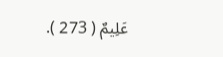عَلِيمٌ ( 273 ).